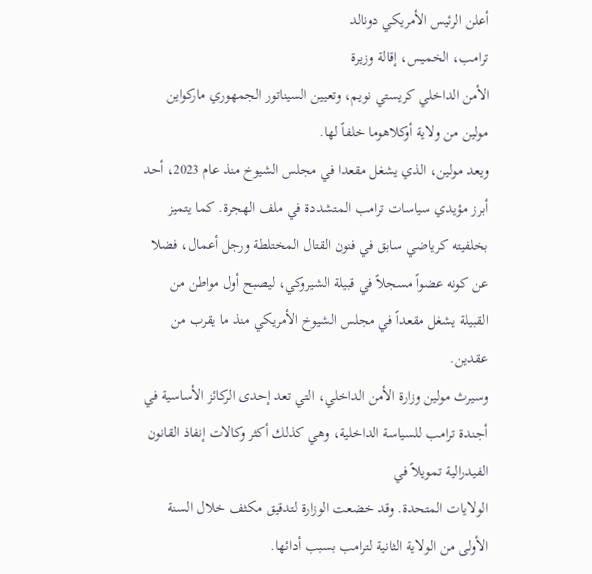أعلن الرئيس الأمريكي دونالد
ترامب، الخميس، إقالة وزيرة
الأمن الداخلي كريستي نويم، وتعيين السيناتور الجمهوري ماركواين
مولين من ولاية أوكلاهوما خلفاً لها.
ويعد مولين، الذي يشغل مقعدا في مجلس الشيوخ منذ عام 2023، أحد أبرز مؤيدي سياسات ترامب المتشددة في ملف الهجرة. كما يتميز بخلفيته كرياضي سابق في فنون القتال المختلطة ورجل أعمال، فضلا عن كونه عضواً مسجلاً في قبيلة الشيروكي، ليصبح أول مواطن من القبيلة يشغل مقعداً في مجلس الشيوخ الأمريكي منذ ما يقرب من عقدين.
وسيرث مولين وزارة الأمن الداخلي، التي تعد إحدى الركائز الأساسية في أجندة ترامب للسياسة الداخلية، وهي كذلك أكثر وكالات إنفاذ القانون الفيدرالية تمويلاً في
الولايات المتحدة. وقد خضعت الوزارة لتدقيق مكثف خلال السنة الأولى من الولاية الثانية لترامب بسبب أدائها.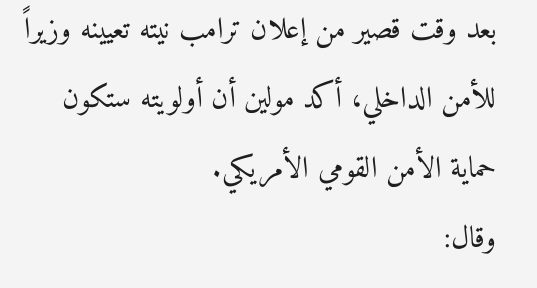بعد وقت قصير من إعلان ترامب نيته تعيينه وزيراً للأمن الداخلي، أكد مولين أن أولويته ستكون حماية الأمن القومي الأمريكي.
وقال: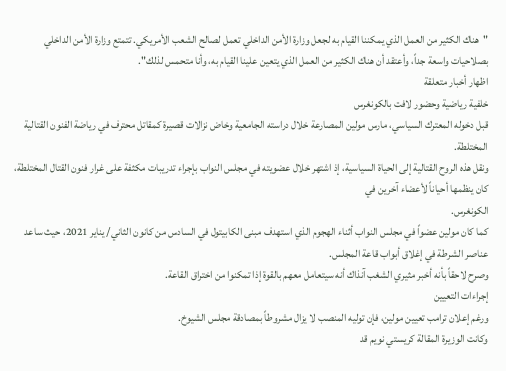"هناك الكثير من العمل الذي يمكننا القيام به لجعل وزارة الأمن الداخلي تعمل لصالح الشعب الأمريكي. تتمتع وزارة الأمن الداخلي بصلاحيات واسعة جداً، وأعتقد أن هناك الكثير من العمل الذي يتعين علينا القيام به، وأنا متحمس لذلك".
اظهار أخبار متعلقة
خلفية رياضية وحضور لافت بالكونغرس
قبل دخوله المعترك السياسي، مارس مولين المصارعة خلال دراسته الجامعية وخاض نزالات قصيرة كمقاتل محترف في رياضة الفنون القتالية المختلطة.
ونقل هذه الروح القتالية إلى الحياة السياسية، إذ اشتهر خلال عضويته في مجلس النواب بإجراء تدريبات مكثفة على غرار فنون القتال المختلطة، كان ينظمها أحياناً لأعضاء آخرين في
الكونغرس.
كما كان مولين عضواً في مجلس النواب أثناء الهجوم الذي استهدف مبنى الكابيتول في السادس من كانون الثاني/ يناير 2021، حيث ساعد عناصر الشرطة في إغلاق أبواب قاعة المجلس.
وصرح لاحقاً بأنه أخبر مثيري الشغب آنذاك أنه سيتعامل معهم بالقوة إذا تمكنوا من اختراق القاعة.
إجراءات التعيين
ورغم إعلان ترامب تعيين مولين، فإن توليه المنصب لا يزال مشروطاً بمصادقة مجلس الشيوخ.
وكانت الوزيرة المقالة كريستي نويم قد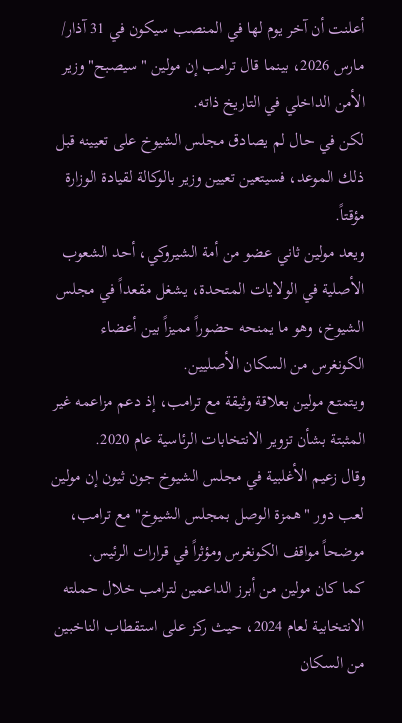أعلنت أن آخر يوم لها في المنصب سيكون في 31 آذار/ مارس 2026، بينما قال ترامب إن مولين "سيصبح" وزير الأمن الداخلي في التاريخ ذاته.
لكن في حال لم يصادق مجلس الشيوخ على تعيينه قبل ذلك الموعد، فسيتعين تعيين وزير بالوكالة لقيادة الوزارة مؤقتاً.
ويعد مولين ثاني عضو من أمة الشيروكي، أحد الشعوب الأصلية في الولايات المتحدة، يشغل مقعداً في مجلس الشيوخ، وهو ما يمنحه حضوراً مميزاً بين أعضاء الكونغرس من السكان الأصليين.
ويتمتع مولين بعلاقة وثيقة مع ترامب، إذ دعم مزاعمه غير المثبتة بشأن تزوير الانتخابات الرئاسية عام 2020.
وقال زعيم الأغلبية في مجلس الشيوخ جون ثيون إن مولين لعب دور "همزة الوصل بمجلس الشيوخ" مع ترامب، موضحاً مواقف الكونغرس ومؤثراً في قرارات الرئيس.
كما كان مولين من أبرز الداعمين لترامب خلال حملته الانتخابية لعام 2024، حيث ركز على استقطاب الناخبين من السكان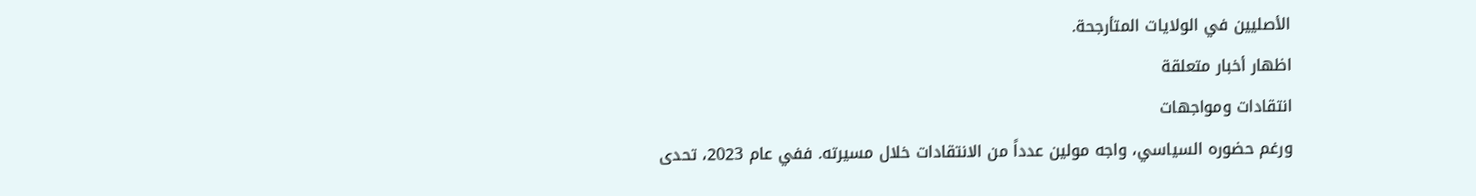الأصليين في الولايات المتأرجحة.
اظهار أخبار متعلقة
انتقادات ومواجهات
ورغم حضوره السياسي، واجه مولين عدداً من الانتقادات خلال مسيرته. ففي عام 2023، تحدى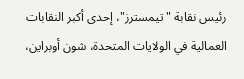رئيس نقابة "تيمسترز"، إحدى أكبر النقابات العمالية في الولايات المتحدة، شون أوبراين،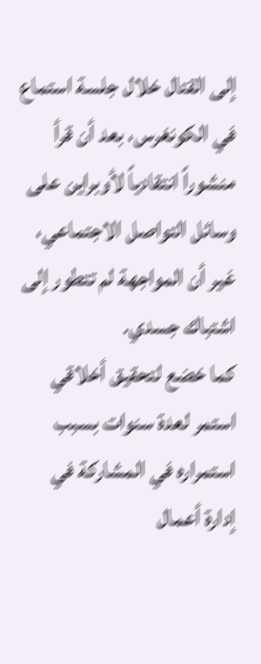إلى القتال خلال جلسة استماع في الكونغرس، بعد أن قرأ منشوراً انتقادياً لأوبراين على وسائل التواصل الاجتماعي، غير أن المواجهة لم تتطور إلى اشتباك جسدي.
كما خضع لتحقيق أخلاقي استمر لعدة سنوات بسبب استمراره في المشاركة في إدارة أعمال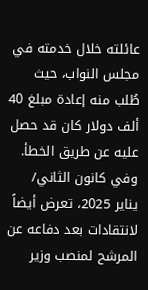عائلته خلال خدمته في مجلس النواب، حيث طُلب منه إعادة مبلغ 40 ألف دولار كان قد حصل عليه عن طريق الخطأ.
وفي كانون الثاني/ يناير 2025، تعرض أيضاً لانتقادات بعد دفاعه عن المرشح لمنصب وزير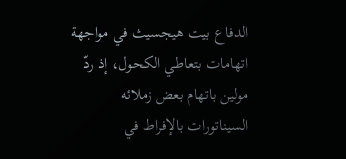الدفاع بيت هيجسيث في مواجهة اتهامات بتعاطي الكحول، إذ ردّ مولين باتهام بعض زملائه السيناتورات بالإفراط في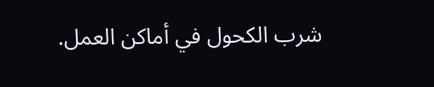شرب الكحول في أماكن العمل.